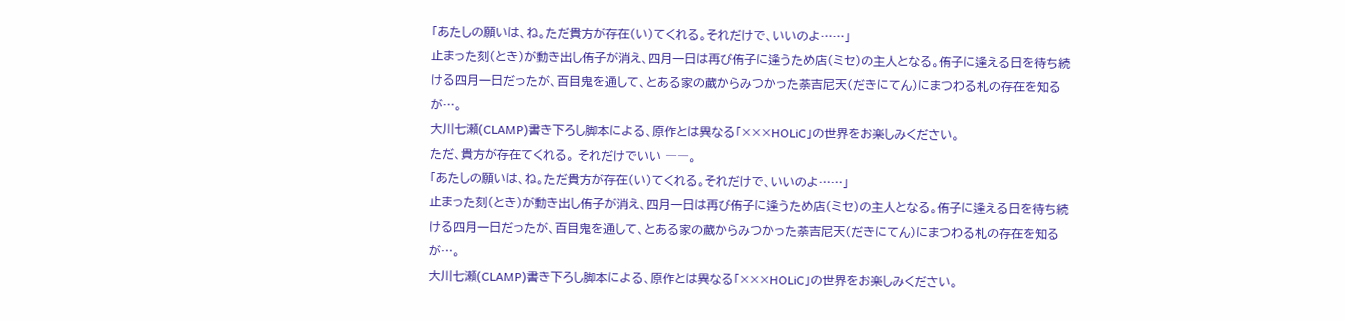「あたしの願いは、ね。ただ貴方が存在(い)てくれる。それだけで、いいのよ……」
止まった刻(とき)が動き出し侑子が消え、四月一日は再び侑子に逢うため店(ミセ)の主人となる。侑子に逢える日を待ち続ける四月一日だったが、百目鬼を通して、とある家の蔵からみつかった荼吉尼天(だきにてん)にまつわる札の存在を知るが…。
大川七瀬(CLAMP)書き下ろし脚本による、原作とは異なる「×××HOLiC」の世界をお楽しみください。
ただ、貴方が存在てくれる。 それだけでいい ――。
「あたしの願いは、ね。ただ貴方が存在(い)てくれる。それだけで、いいのよ……」
止まった刻(とき)が動き出し侑子が消え、四月一日は再び侑子に逢うため店(ミセ)の主人となる。侑子に逢える日を待ち続ける四月一日だったが、百目鬼を通して、とある家の蔵からみつかった荼吉尼天(だきにてん)にまつわる札の存在を知るが…。
大川七瀬(CLAMP)書き下ろし脚本による、原作とは異なる「×××HOLiC」の世界をお楽しみください。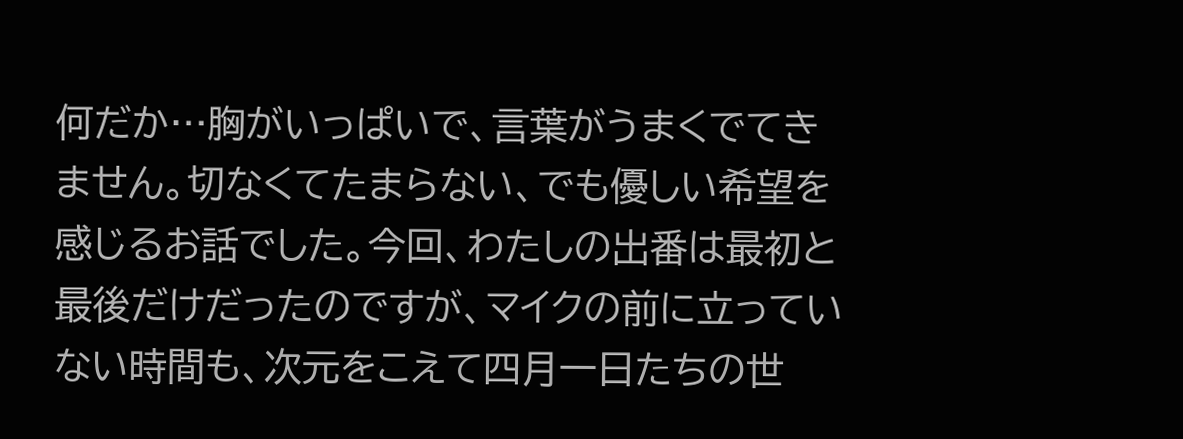何だか…胸がいっぱいで、言葉がうまくでてきません。切なくてたまらない、でも優しい希望を感じるお話でした。今回、わたしの出番は最初と最後だけだったのですが、マイクの前に立っていない時間も、次元をこえて四月一日たちの世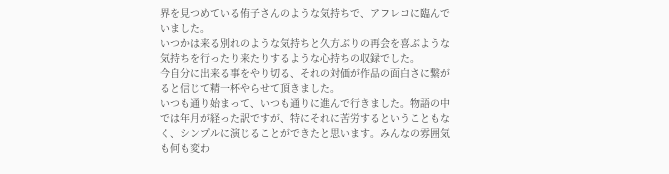界を見つめている侑子さんのような気持ちで、アフレコに臨んでいました。
いつかは来る別れのような気持ちと久方ぶりの再会を喜ぶような気持ちを行ったり来たりするような心持ちの収録でした。
今自分に出来る事をやり切る、それの対価が作品の面白さに繋がると信じて精一杯やらせて頂きました。
いつも通り始まって、いつも通りに進んで行きました。物語の中では年月が経った訳ですが、特にそれに苦労するということもなく、シンプルに演じることができたと思います。みんなの雰囲気も何も変わ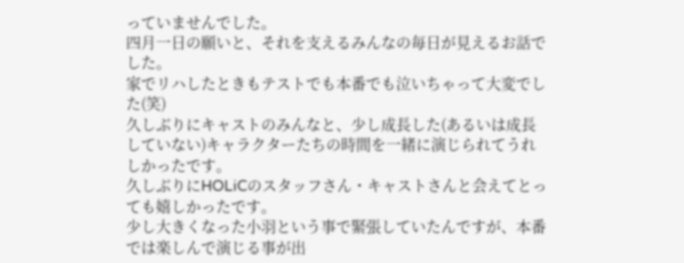っていませんでした。
四月一日の願いと、それを支えるみんなの毎日が見えるお話でした。
家でリハしたときもテストでも本番でも泣いちゃって大変でした(笑)
久しぶりにキャストのみんなと、少し成長した(あるいは成長していない)キャラクターたちの時間を一緒に演じられてうれしかったです。
久しぶりにHOLiCのスタッフさん・キャストさんと会えてとっても嬉しかったです。
少し大きくなった小羽という事で緊張していたんですが、本番では楽しんで演じる事が出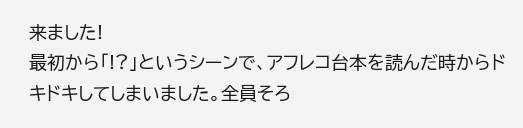来ました!
最初から「!?」というシーンで、アフレコ台本を読んだ時からドキドキしてしまいました。全員そろ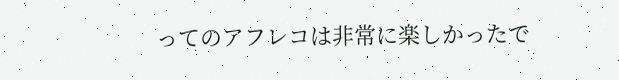ってのアフレコは非常に楽しかったで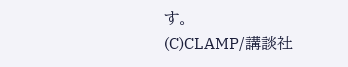す。
(C)CLAMP/講談社